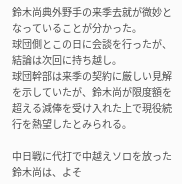鈴木尚典外野手の来季去就が微妙となっていることが分かった。
球団側とこの日に会談を行ったが、結論は次回に持ち越し。
球団幹部は来季の契約に厳しい見解を示していたが、鈴木尚が限度額を超える減俸を受け入れた上で現役続行を熱望したとみられる。

中日戦に代打で中越えソロを放った鈴木尚は、よそ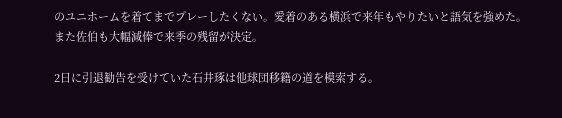のユニホームを着てまでプレーしたくない。愛着のある横浜で来年もやりたいと語気を強めた。
また佐伯も大幅減俸で来季の残留が決定。

2日に引退勧告を受けていた石井琢は他球団移籍の道を模索する。